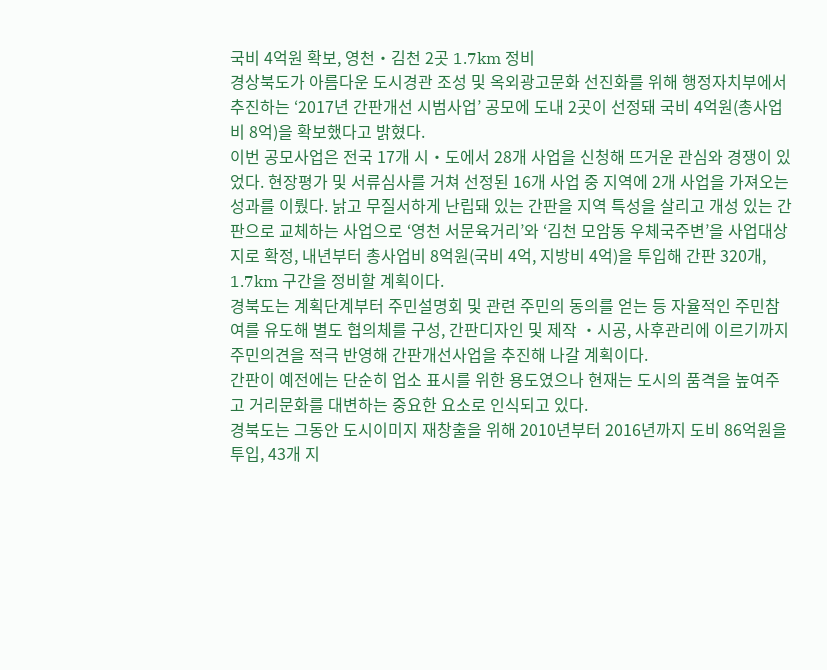국비 4억원 확보, 영천・김천 2곳 1.7km 정비
경상북도가 아름다운 도시경관 조성 및 옥외광고문화 선진화를 위해 행정자치부에서 추진하는 ‘2017년 간판개선 시범사업’ 공모에 도내 2곳이 선정돼 국비 4억원(총사업비 8억)을 확보했다고 밝혔다.
이번 공모사업은 전국 17개 시・도에서 28개 사업을 신청해 뜨거운 관심와 경쟁이 있었다. 현장평가 및 서류심사를 거쳐 선정된 16개 사업 중 지역에 2개 사업을 가져오는 성과를 이뤘다. 낡고 무질서하게 난립돼 있는 간판을 지역 특성을 살리고 개성 있는 간판으로 교체하는 사업으로 ‘영천 서문육거리’와 ‘김천 모암동 우체국주변’을 사업대상지로 확정, 내년부터 총사업비 8억원(국비 4억, 지방비 4억)을 투입해 간판 320개, 1.7km 구간을 정비할 계획이다.
경북도는 계획단계부터 주민설명회 및 관련 주민의 동의를 얻는 등 자율적인 주민참여를 유도해 별도 협의체를 구성, 간판디자인 및 제작 ・시공, 사후관리에 이르기까지 주민의견을 적극 반영해 간판개선사업을 추진해 나갈 계획이다.
간판이 예전에는 단순히 업소 표시를 위한 용도였으나 현재는 도시의 품격을 높여주고 거리문화를 대변하는 중요한 요소로 인식되고 있다.
경북도는 그동안 도시이미지 재창출을 위해 2010년부터 2016년까지 도비 86억원을 투입, 43개 지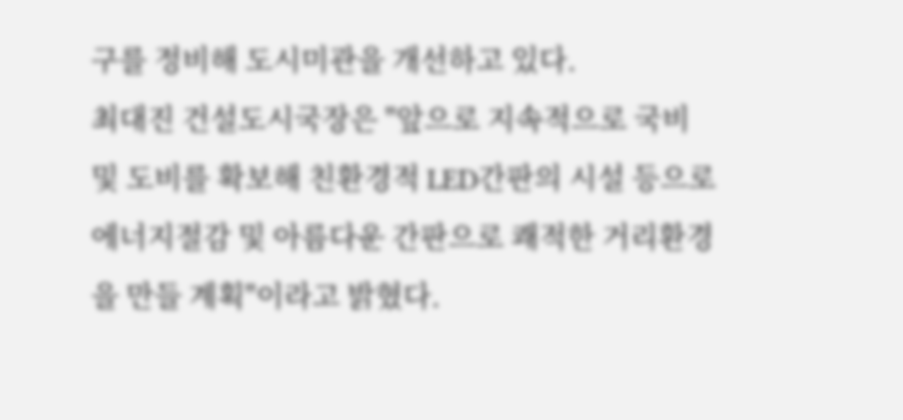구를 정비해 도시미관을 개선하고 있다.
최대진 건설도시국장은 "앞으로 지속적으로 국비 및 도비를 확보해 친환경적 LED간판의 시설 등으로 에너지절감 및 아름다운 간판으로 쾌적한 거리환경을 만들 계획"이라고 밝혔다.